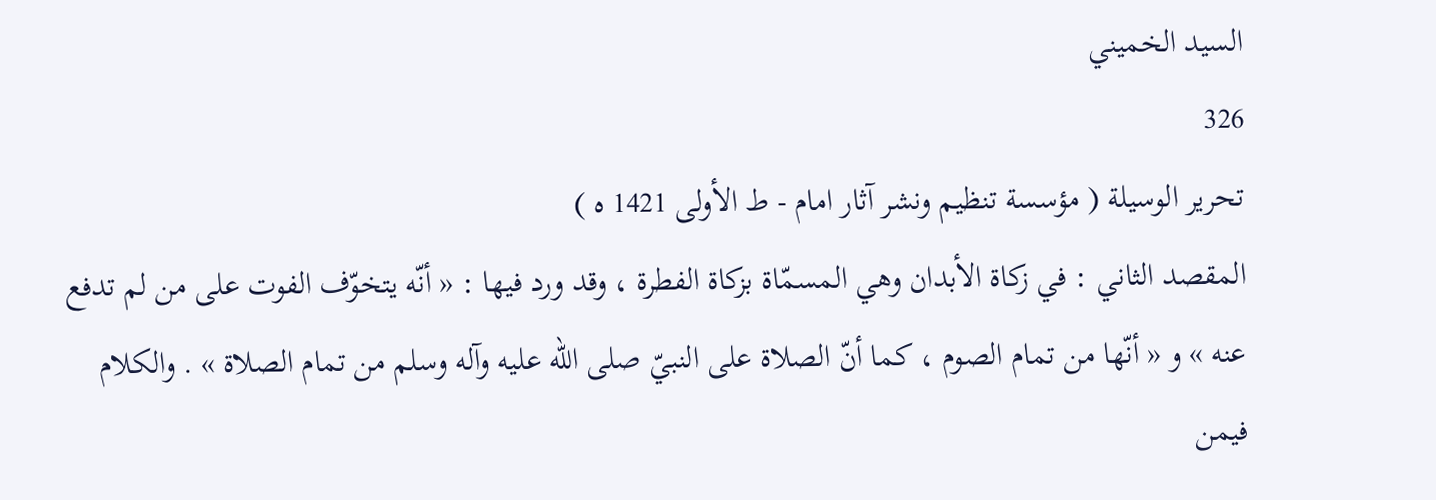السيد الخميني
326
تحرير الوسيلة ( مؤسسة تنظيم ونشر آثار امام - ط الأولى 1421 ه )
المقصد الثاني : في زكاة الأبدان وهي المسمّاة بزكاة الفطرة ، وقد ورد فيها : « أنّه يتخوّف الفوت على من لم تدفع عنه » و « أنّها من تمام الصوم ، كما أنّ الصلاة على النبيّ صلى الله عليه وآله وسلم من تمام الصلاة » . والكلام فيمن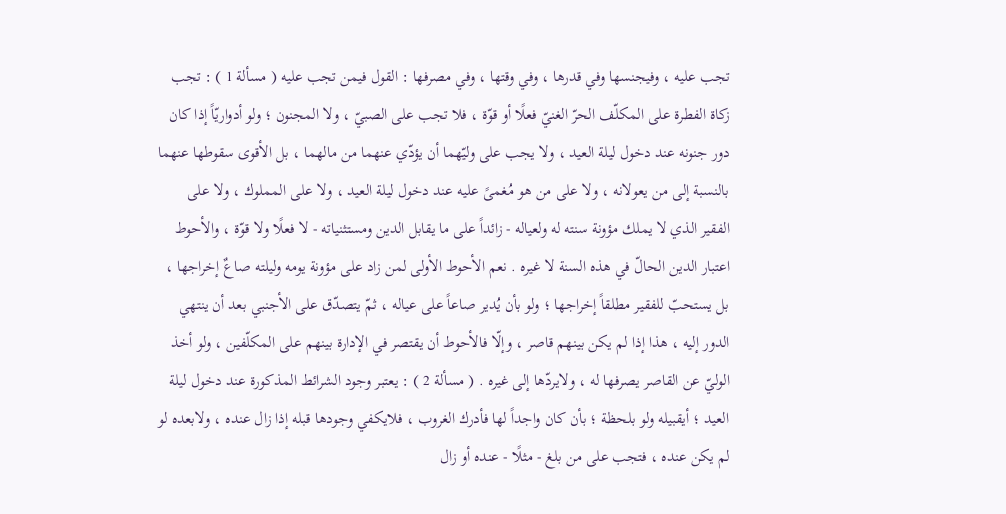تجب عليه ، وفيجنسها وفي قدرها ، وفي وقتها ، وفي مصرفها : القول فيمن تجب عليه ( مسألة 1 ) : تجب زكاة الفطرة على المكلّف الحرّ الغنيّ فعلًا أو قوّة ، فلا تجب على الصبيّ ، ولا المجنون ؛ ولو أدواريّاً إذا كان دور جنونه عند دخول ليلة العيد ، ولا يجب على وليّهما أن يؤدّي عنهما من مالهما ، بل الأقوى سقوطها عنهما بالنسبة إلى من يعولانه ، ولا على من هو مُغمىً عليه عند دخول ليلة العيد ، ولا على المملوك ، ولا على الفقير الذي لا يملك مؤونة سنته له ولعياله - زائداً على ما يقابل الدين ومستثنياته - لا فعلًا ولا قوّة ، والأحوط اعتبار الدين الحالّ في هذه السنة لا غيره . نعم الأحوط الأولى لمن زاد على مؤونة يومه وليلته صاعٌ إخراجها ، بل يستحبّ للفقير مطلقاً إخراجها ؛ ولو بأن يُدير صاعاً على عياله ، ثمّ يتصدّق على الأجنبي بعد أن ينتهي الدور إليه ، هذا إذا لم يكن بينهم قاصر ، وإلّا فالأحوط أن يقتصر في الإدارة بينهم على المكلّفين ، ولو أخذ الوليّ عن القاصر يصرفها له ، ولايردّها إلى غيره . ( مسألة 2 ) : يعتبر وجود الشرائط المذكورة عند دخول ليلة العيد ؛ أيقبيله ولو بلحظة ؛ بأن كان واجداً لها فأدرك الغروب ، فلايكفي وجودها قبله إذا زال عنده ، ولابعده لو لم يكن عنده ، فتجب على من بلغ - مثلًا - عنده أو زال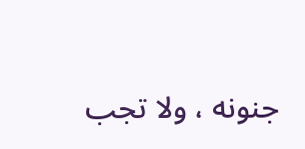جنونه ، ولا تجب